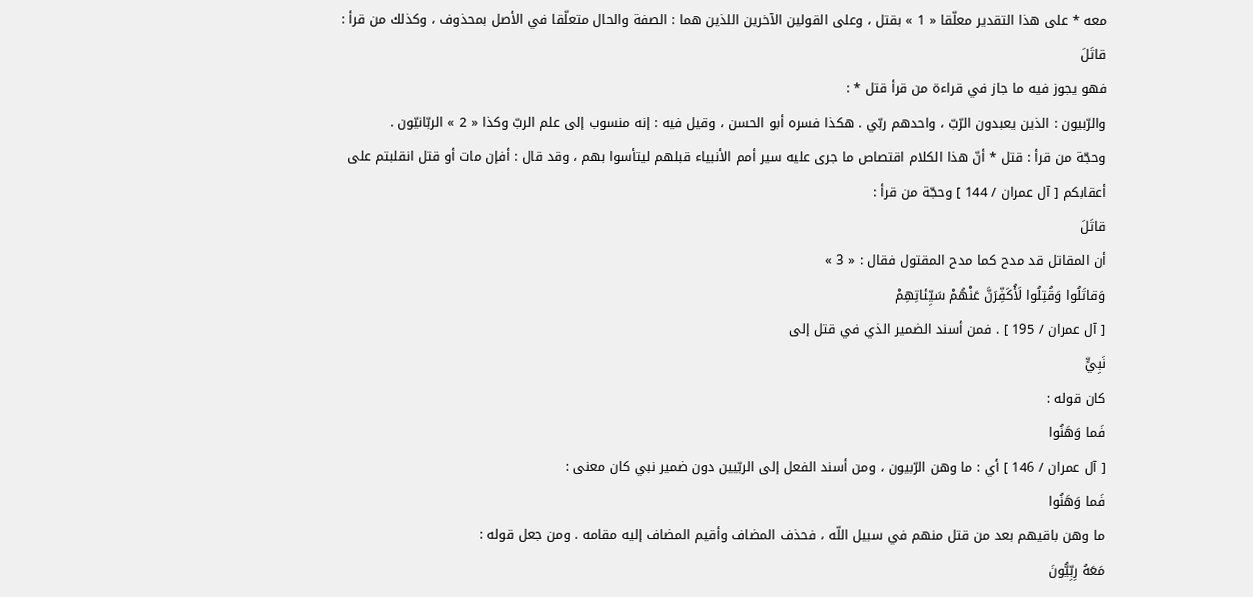معه * على هذا التقدير معلّقا « 1 » بقتل ، وعلى القولين الآخرين اللذين هما : الصفة والحال متعلّقا في الأصل بمحذوف ، وكذلك من قرأ :
قاتَلَ
فهو يجوز فيه ما جاز في قراءة من قرأ قتل * :
والرّبيون : الذين يعبدون الرّبّ ، واحدهم ربّي . هكذا فسره أبو الحسن ، وقيل فيه : إنه منسوب إلى علم الربّ وكذا « 2 » الربّانيّون .
وحجّة من قرأ : قتل * أنّ هذا الكلام اقتصاص ما جرى عليه سير أمم الأنبياء قبلهم ليتأسوا بهم ، وقد قال : أفإن مات أو قتل انقلبتم على أعقابكم [ آل عمران / 144 ] وحجّة من قرأ :
قاتَلَ
أن المقاتل قد مدح كما مدح المقتول فقال : « 3 »
وَقاتَلُوا وَقُتِلُوا لَأُكَفِّرَنَّ عَنْهُمْ سَيِّئاتِهِمْ
[ آل عمران / 195 ] . فمن أسند الضمير الذي في قتل إلى
نَبِيٍّ
كان قوله :
فَما وَهَنُوا
[ آل عمران / 146 ] أي : ما وهن الرّبيون ، ومن أسند الفعل إلى الربّيين دون ضمير نبي كان معنى :
فَما وَهَنُوا
ما وهن باقيهم بعد من قتل منهم في سبيل اللّه ، فحذف المضاف وأقيم المضاف إليه مقامه . ومن جعل قوله :
مَعَهُ رِبِّيُّونَ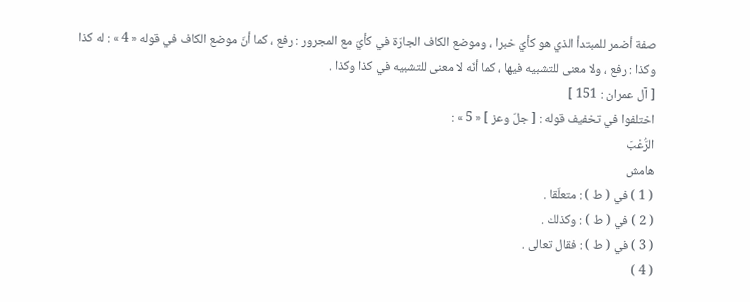صفة أضمر للمبتدأ الذي هو كأيّ خبرا ، وموضع الكاف الجارّة في كأيّ مع المجرور : رفع ، كما أنّ موضع الكاف في قوله « 4 » : له كذا وكذا : رفع ، ولا معنى للتشبيه فيها ، كما أنّه لا معنى للتشبيه في كذا وكذا .
[ آل عمران : 151 ]
اختلفوا في تخفيف قوله : [ جلّ وعز ] « 5 » :
الرُّعْبَ
هامش
( 1 ) في ( ط ) : متعلّقا .
( 2 ) في ( ط ) : وكذلك .
( 3 ) في ( ط ) : فقال تعالى .
( 4 )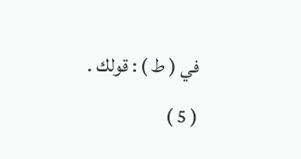في ( ط ) : قولك .
( 5 )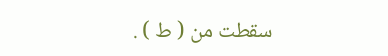سقطت من ( ط ) .